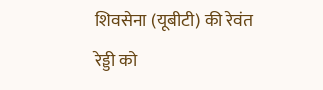शिवसेना (यूबीटी) की रेवंत रेड्डी को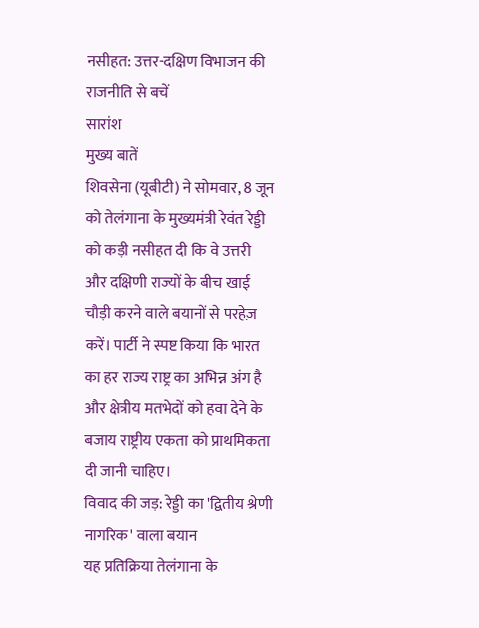नसीहत: उत्तर-दक्षिण विभाजन की राजनीति से बचें
सारांश
मुख्य बातें
शिवसेना (यूबीटी) ने सोमवार, 8 जून को तेलंगाना के मुख्यमंत्री रेवंत रेड्डी को कड़ी नसीहत दी कि वे उत्तरी और दक्षिणी राज्यों के बीच खाई चौड़ी करने वाले बयानों से परहेज़ करें। पार्टी ने स्पष्ट किया कि भारत का हर राज्य राष्ट्र का अभिन्न अंग है और क्षेत्रीय मतभेदों को हवा देने के बजाय राष्ट्रीय एकता को प्राथमिकता दी जानी चाहिए।
विवाद की जड़: रेड्डी का 'द्वितीय श्रेणी नागरिक' वाला बयान
यह प्रतिक्रिया तेलंगाना के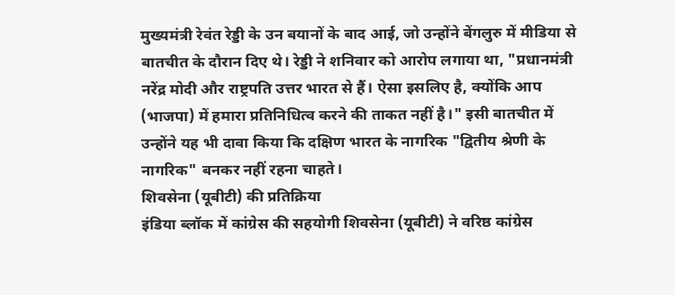मुख्यमंत्री रेवंत रेड्डी के उन बयानों के बाद आई, जो उन्होंने बेंगलुरु में मीडिया से बातचीत के दौरान दिए थे। रेड्डी ने शनिवार को आरोप लगाया था, "प्रधानमंत्री नरेंद्र मोदी और राष्ट्रपति उत्तर भारत से हैं। ऐसा इसलिए है, क्योंकि आप (भाजपा) में हमारा प्रतिनिधित्व करने की ताकत नहीं है।" इसी बातचीत में उन्होंने यह भी दावा किया कि दक्षिण भारत के नागरिक "द्वितीय श्रेणी के नागरिक" बनकर नहीं रहना चाहते।
शिवसेना (यूबीटी) की प्रतिक्रिया
इंडिया ब्लॉक में कांग्रेस की सहयोगी शिवसेना (यूबीटी) ने वरिष्ठ कांग्रेस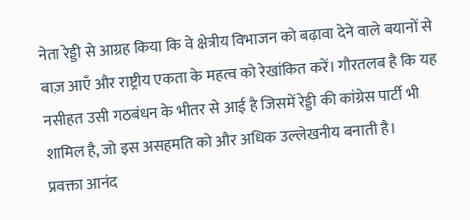नेता रेड्डी से आग्रह किया कि वे क्षेत्रीय विभाजन को बढ़ावा देने वाले बयानों से बाज़ आएँ और राष्ट्रीय एकता के महत्व को रेखांकित करें। गौरतलब है कि यह नसीहत उसी गठबंधन के भीतर से आई है जिसमें रेड्डी की कांग्रेस पार्टी भी शामिल है, जो इस असहमति को और अधिक उल्लेखनीय बनाती है।
प्रवक्ता आनंद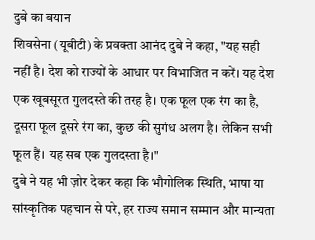दुबे का बयान
शिवसेना (यूबीटी) के प्रवक्ता आनंद दुबे ने कहा, "यह सही नहीं है। देश को राज्यों के आधार पर विभाजित न करें। यह देश एक खूबसूरत गुलदस्ते की तरह है। एक फूल एक रंग का है, दूसरा फूल दूसरे रंग का, कुछ की सुगंध अलग है। लेकिन सभी फूल हैं। यह सब एक गुलदस्ता है।"
दुबे ने यह भी ज़ोर देकर कहा कि भौगोलिक स्थिति, भाषा या सांस्कृतिक पहचान से परे, हर राज्य समान सम्मान और मान्यता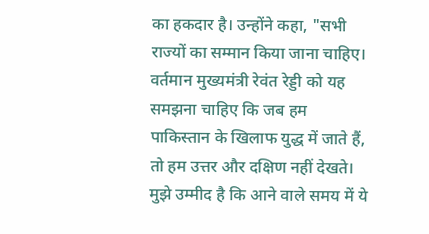का हकदार है। उन्होंने कहा, "सभी राज्यों का सम्मान किया जाना चाहिए। वर्तमान मुख्यमंत्री रेवंत रेड्डी को यह समझना चाहिए कि जब हम पाकिस्तान के खिलाफ युद्ध में जाते हैं, तो हम उत्तर और दक्षिण नहीं देखते। मुझे उम्मीद है कि आने वाले समय में ये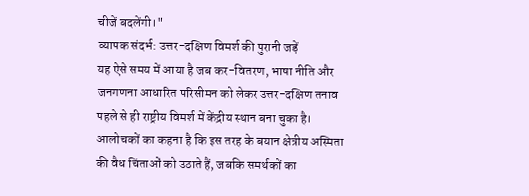चीजें बदलेंगी।"
व्यापक संदर्भ: उत्तर-दक्षिण विमर्श की पुरानी जड़ें
यह ऐसे समय में आया है जब कर-वितरण, भाषा नीति और जनगणना आधारित परिसीमन को लेकर उत्तर-दक्षिण तनाव पहले से ही राष्ट्रीय विमर्श में केंद्रीय स्थान बना चुका है। आलोचकों का कहना है कि इस तरह के बयान क्षेत्रीय अस्मिता की वैध चिंताओं को उठाते हैं, जबकि समर्थकों का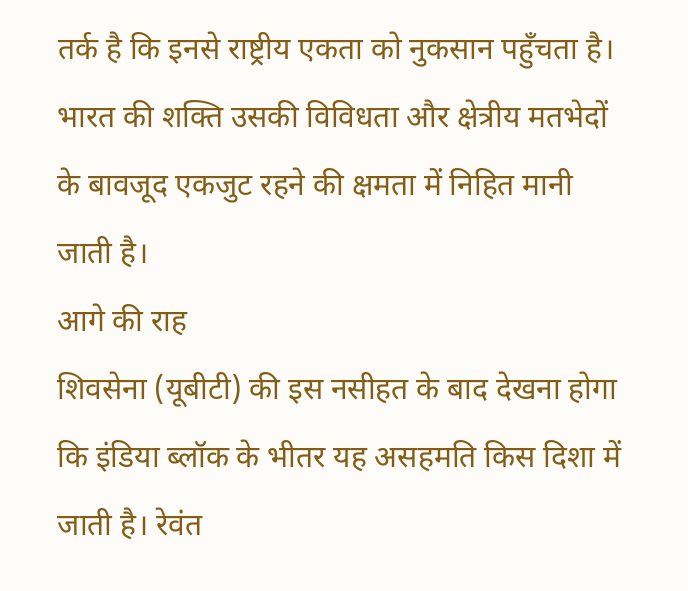तर्क है कि इनसे राष्ट्रीय एकता को नुकसान पहुँचता है। भारत की शक्ति उसकी विविधता और क्षेत्रीय मतभेदों के बावजूद एकजुट रहने की क्षमता में निहित मानी जाती है।
आगे की राह
शिवसेना (यूबीटी) की इस नसीहत के बाद देखना होगा कि इंडिया ब्लॉक के भीतर यह असहमति किस दिशा में जाती है। रेवंत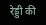रेड्डी की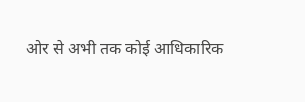ओर से अभी तक कोई आधिकारिक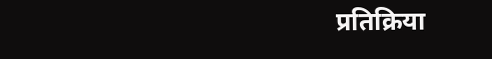प्रतिक्रिया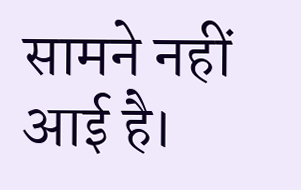सामने नहीं आई है।